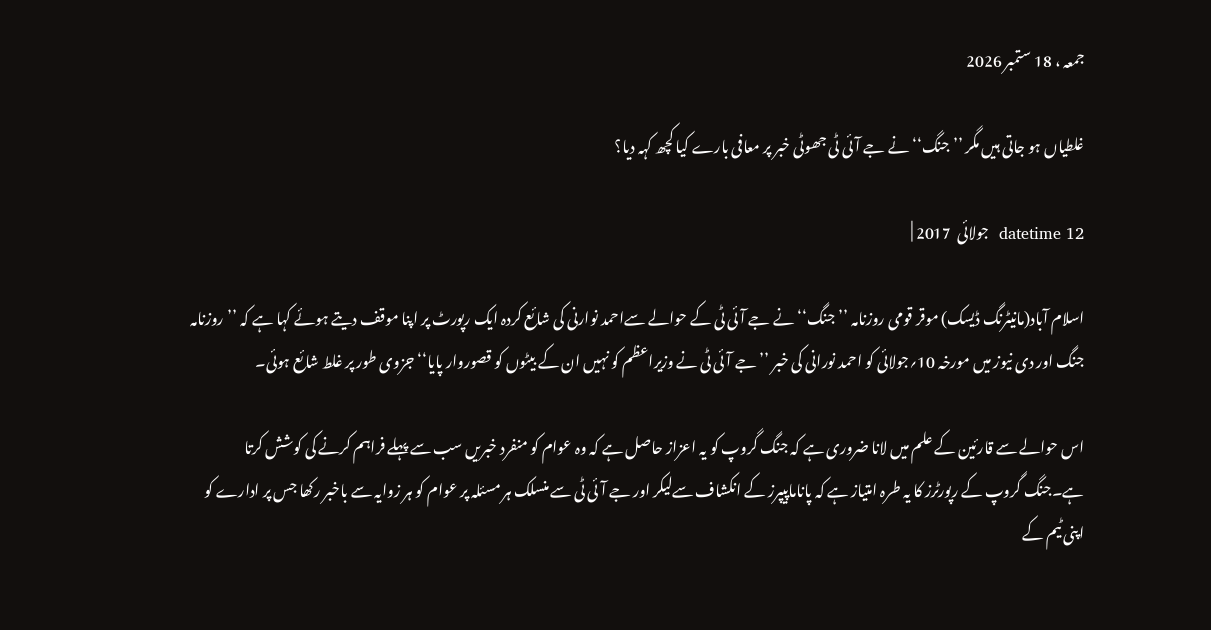جمعہ ، 18 ستمبر 2026

غلطیاں ہو جاتی ہیں مگر ’’جنگ‘‘ نے جے آئی ٹی جھوٹی خبر پر معافی بارے کیا کچھ کہہ دیا؟

datetime 12  جولائی  2017 |

اسلام آباد(مانیٹرنگ ڈیسک) موقر قومی روزنامہ ’’جنگ‘‘ نے جے آئی ٹی کے حوالے سےاحمد نوارنی کی شائع کردہ ایک رپورٹ پر اپنا موقف دیتے ہوئے کہا ہے کہ ’’روزنامہ جنگ اور دی نیوز میں مورخہ 10؍جولائی کو احمد نورانی کی خبر ’’جے آئی ٹی نے وزیراعظم کو نہیں ان کے بیٹوں کو قصوروار پایا‘‘ جزوی طور پر غلط شائع ہوئی۔

اس حوالے سے قارئین کے علم میں لانا ضروری ہے کہ جنگ گروپ کو یہ اعزاز حاصل ہے کہ وہ عوام کو منفرد خبریں سب سے پہلے فراہم کرنے کی کوشش کرتا ہے۔جنگ گروپ کے رپورٹرز کا یہ طرہ امتیاز ہے کہ پاناماپیپرز کے انکشاف سےلیکر اور جے آئی ٹی سے منسلک ہر مسئلہ پر عوام کو ہر زوایہ سے باخبر رکھا جس پر ادارے کو اپنی ٹیم کے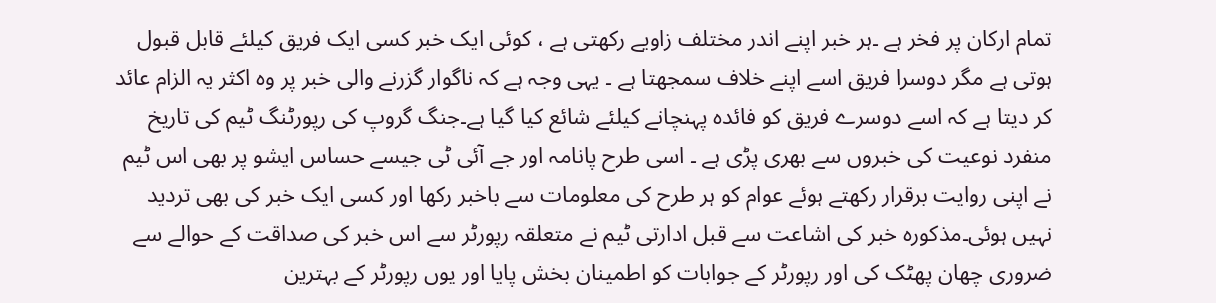تمام ارکان پر فخر ہے ۔ہر خبر اپنے اندر مختلف زاویے رکھتی ہے ، کوئی ایک خبر کسی ایک فریق کیلئے قابل قبول ہوتی ہے مگر دوسرا فریق اسے اپنے خلاف سمجھتا ہے ۔ یہی وجہ ہے کہ ناگوار گزرنے والی خبر پر وہ اکثر یہ الزام عائد کر دیتا ہے کہ اسے دوسرے فریق کو فائدہ پہنچانے کیلئے شائع کیا گیا ہے۔جنگ گروپ کی رپورٹنگ ٹیم کی تاریخ منفرد نوعیت کی خبروں سے بھری پڑی ہے ۔ اسی طرح پانامہ اور جے آئی ٹی جیسے حساس ایشو پر بھی اس ٹیم نے اپنی روایت برقرار رکھتے ہوئے عوام کو ہر طرح کی معلومات سے باخبر رکھا اور کسی ایک خبر کی بھی تردید نہیں ہوئی۔مذکورہ خبر کی اشاعت سے قبل ادارتی ٹیم نے متعلقہ رپورٹر سے اس خبر کی صداقت کے حوالے سے ضروری چھان پھٹک کی اور رپورٹر کے جوابات کو اطمینان بخش پایا اور یوں رپورٹر کے بہترین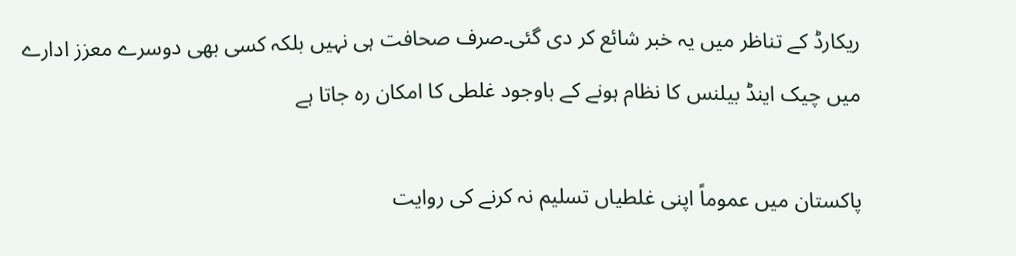ریکارڈ کے تناظر میں یہ خبر شائع کر دی گئی۔صرف صحافت ہی نہیں بلکہ کسی بھی دوسرے معزز ادارے میں چیک اینڈ بیلنس کا نظام ہونے کے باوجود غلطی کا امکان رہ جاتا ہے

پاکستان میں عموماً اپنی غلطیاں تسلیم نہ کرنے کی روایت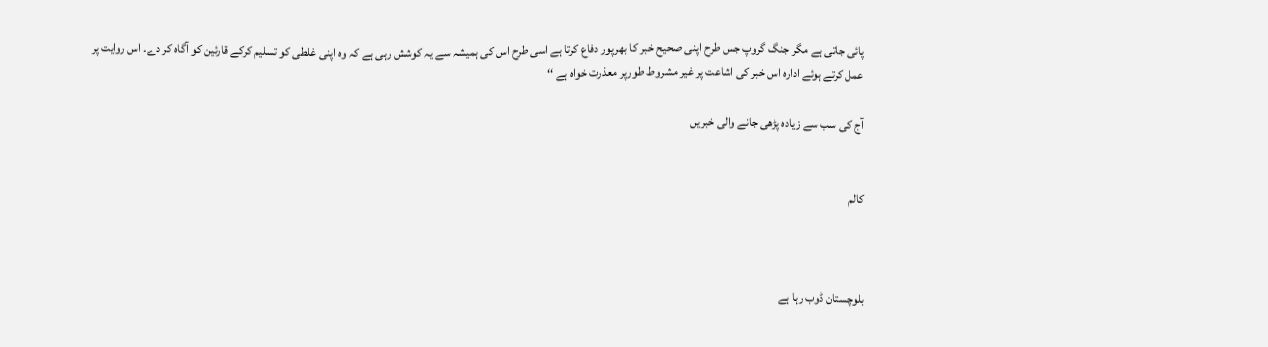پائی جاتی ہے مگر جنگ گروپ جس طرح اپنی صحیح خبر کا بھرپور دفاع کرتا ہے اسی طرح اس کی ہمیشہ سے یہ کوشش رہی ہے کہ وہ اپنی غلطی کو تسلیم کرکے قارئین کو آگاہ کر دے۔ اس روایت پر عمل کرتے ہوئے ادارہ اس خبر کی اشاعت پر غیر مشروط طورپر معذرت خواہ ہے ‘‘

آج کی سب سے زیادہ پڑھی جانے والی خبریں


کالم



بلوچستان ڈوب رہا ہے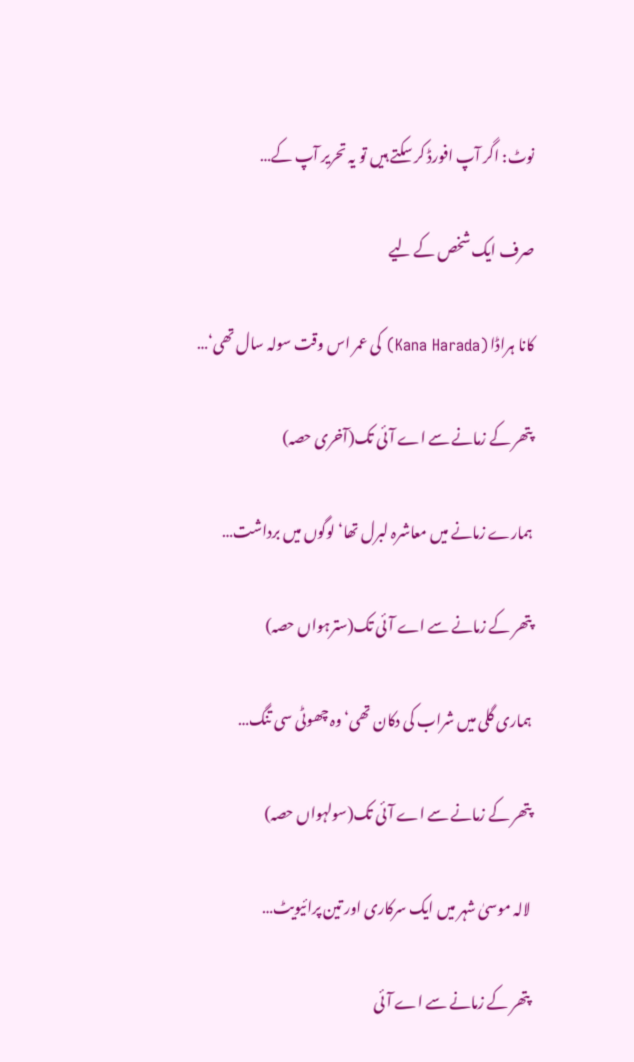نوٹ: اگر آپ افورڈ کر سکتے ہیں تو یہ تحریر آپ کے…

صرف ایک شخص کے لیے

کانا ہراڈا (Kana Harada) کی عمر اس وقت سولہ سال تھی‘…

پتھر کے زمانے سے اے آئی تک(آخری حصہ)

ہمارے زمانے میں معاشرہ لبرل تھا‘ لوگوں میں برداشت…

پتھر کے زمانے سے اے آئی تک(سترہواں حصہ)

ہماری گلی میں شراب کی دکان تھی‘ وہ چھوٹی سی تنگ…

پتھر کے زمانے سے اے آئی تک(سولہواں حصہ)

لالہ موسیٰ شہر میں ایک سرکاری اور تین پرائیویٹ…

پتھر کے زمانے سے اے آئی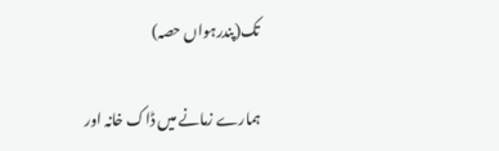تک(پندرہواں حصہ)

ہمارے زمانے میں ڈاک خانہ اور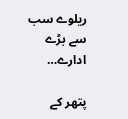ریلوے سب سے بڑے ادارے…

پتھر کے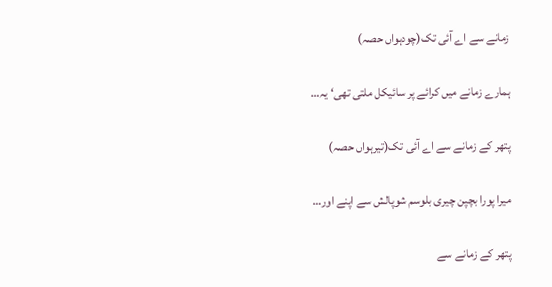زمانے سے اے آئی تک(چودہواں حصہ)

ہمارے زمانے میں کرائے پر سائیکل ملتی تھی‘ یہ…

پتھر کے زمانے سے اے آئی تک(تیرہواں حصہ)

میرا پورا بچپن چیری بلوسم شوپالش سے اپنے اور…

پتھر کے زمانے سے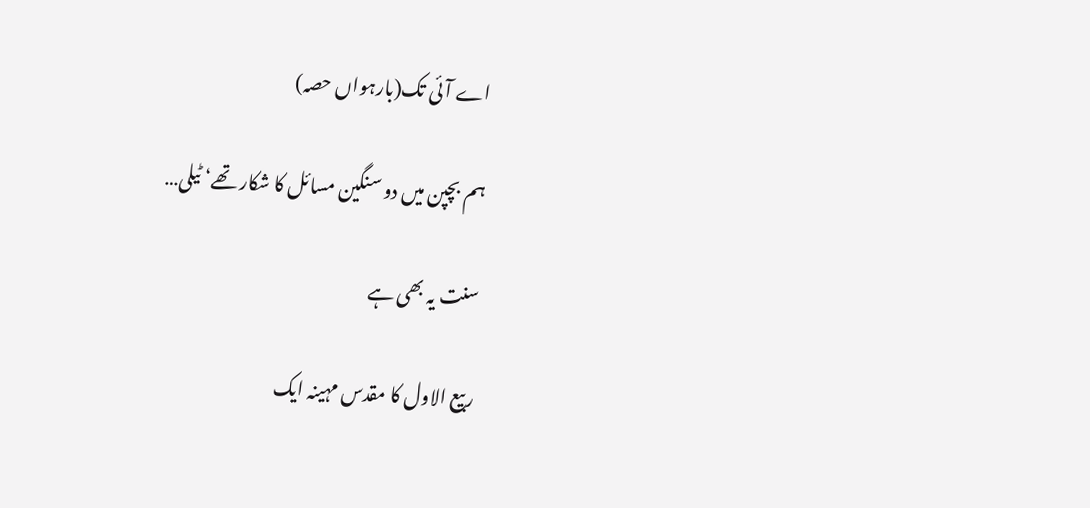اے آئی تک(بارہواں حصہ)

ہم بچپن میں دو سنگین مسائل کا شکار تھے‘ ٹیلی…

سنت یہ بھی ہے

ربیع الاول کا مقدس مہینہ ایک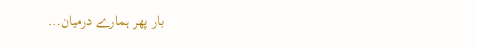بار پھر ہمارے درمیان…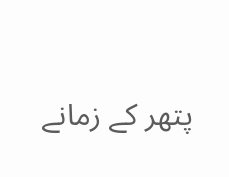پتھر کے زمانے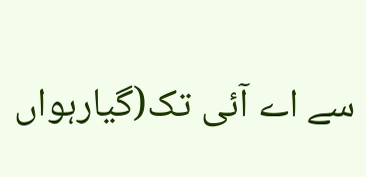سے اے آئی تک(گیارہواں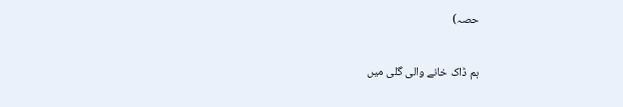حصہ)

ہم ڈاک خانے والی گلی میں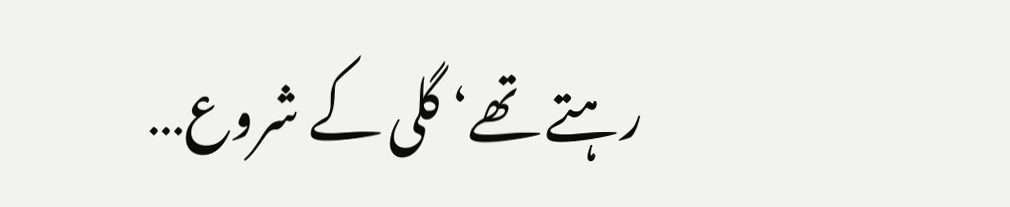رہتے تھے‘ گلی کے شروع…